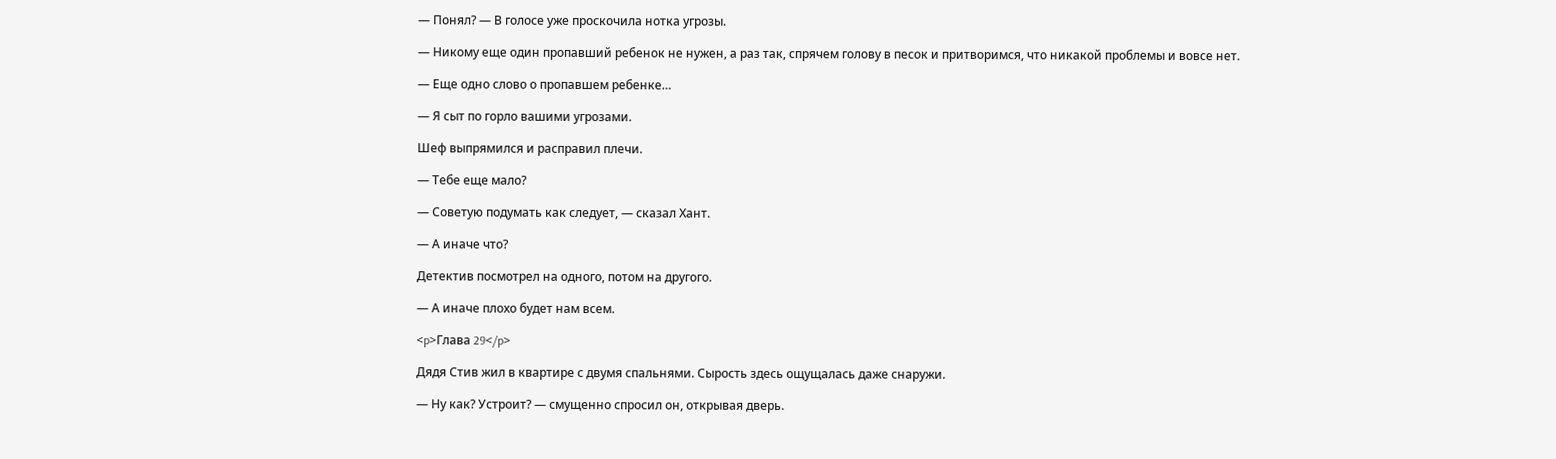— Понял? — В голосе уже проскочила нотка угрозы.

— Никому еще один пропавший ребенок не нужен, а раз так, спрячем голову в песок и притворимся, что никакой проблемы и вовсе нет.

— Еще одно слово о пропавшем ребенке…

— Я сыт по горло вашими угрозами.

Шеф выпрямился и расправил плечи.

— Тебе еще мало?

— Советую подумать как следует, — сказал Хант.

— А иначе что?

Детектив посмотрел на одного, потом на другого.

— А иначе плохо будет нам всем.

<p>Глава 29</p>

Дядя Стив жил в квартире с двумя спальнями. Сырость здесь ощущалась даже снаружи.

— Ну как? Устроит? — смущенно спросил он, открывая дверь.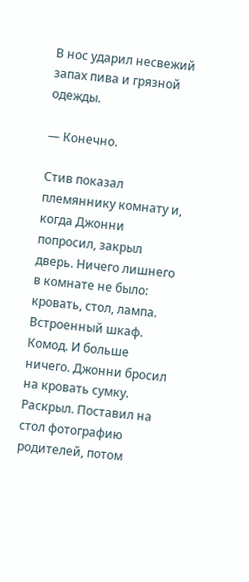В нос ударил несвежий запах пива и грязной одежды.

— Конечно.

Стив показал племяннику комнату и, когда Джонни попросил, закрыл дверь. Ничего лишнего в комнате не было: кровать, стол, лампа. Встроенный шкаф. Комод. И больше ничего. Джонни бросил на кровать сумку. Раскрыл. Поставил на стол фотографию родителей, потом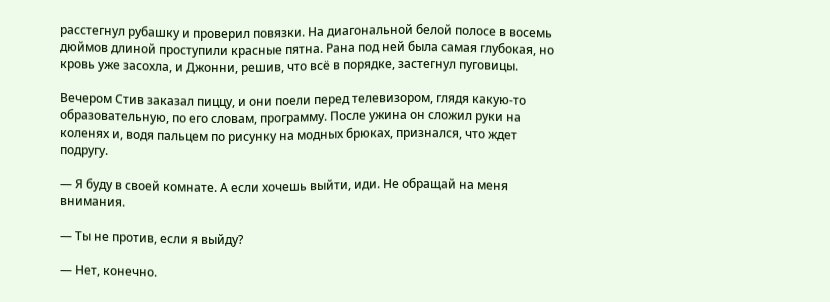расстегнул рубашку и проверил повязки. На диагональной белой полосе в восемь дюймов длиной проступили красные пятна. Рана под ней была самая глубокая, но кровь уже засохла, и Джонни, решив, что всё в порядке, застегнул пуговицы.

Вечером Стив заказал пиццу, и они поели перед телевизором, глядя какую-то образовательную, по его словам, программу. После ужина он сложил руки на коленях и, водя пальцем по рисунку на модных брюках, признался, что ждет подругу.

— Я буду в своей комнате. А если хочешь выйти, иди. Не обращай на меня внимания.

— Ты не против, если я выйду?

— Нет, конечно.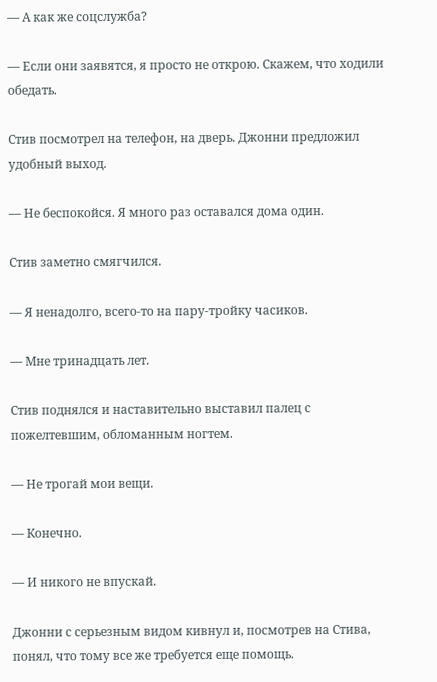— А как же соцслужба?

— Если они заявятся, я просто не открою. Скажем, что ходили обедать.

Стив посмотрел на телефон, на дверь. Джонни предложил удобный выход.

— Не беспокойся. Я много раз оставался дома один.

Стив заметно смягчился.

— Я ненадолго, всего-то на пару-тройку часиков.

— Мне тринадцать лет.

Стив поднялся и наставительно выставил палец с пожелтевшим, обломанным ногтем.

— Не трогай мои вещи.

— Конечно.

— И никого не впускай.

Джонни с серьезным видом кивнул и, посмотрев на Стива, понял, что тому все же требуется еще помощь.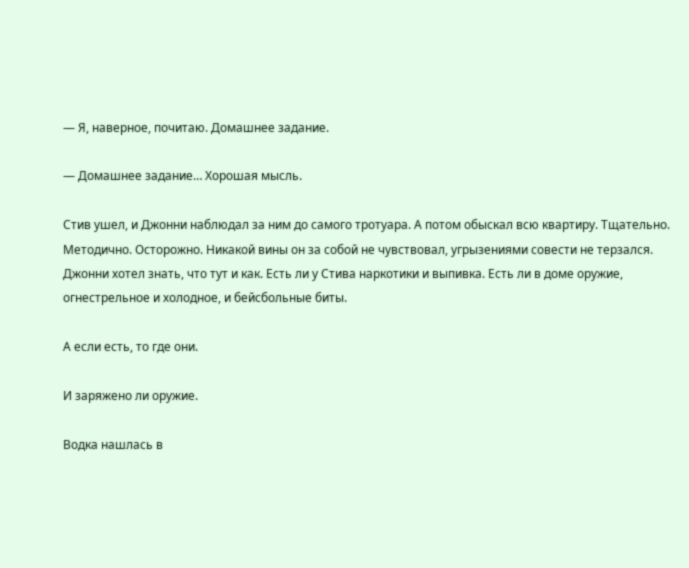— Я, наверное, почитаю. Домашнее задание.

— Домашнее задание… Хорошая мысль.

Стив ушел, и Джонни наблюдал за ним до самого тротуара. А потом обыскал всю квартиру. Тщательно. Методично. Осторожно. Никакой вины он за собой не чувствовал, угрызениями совести не терзался. Джонни хотел знать, что тут и как. Есть ли у Стива наркотики и выпивка. Есть ли в доме оружие, огнестрельное и холодное, и бейсбольные биты.

А если есть, то где они.

И заряжено ли оружие.

Водка нашлась в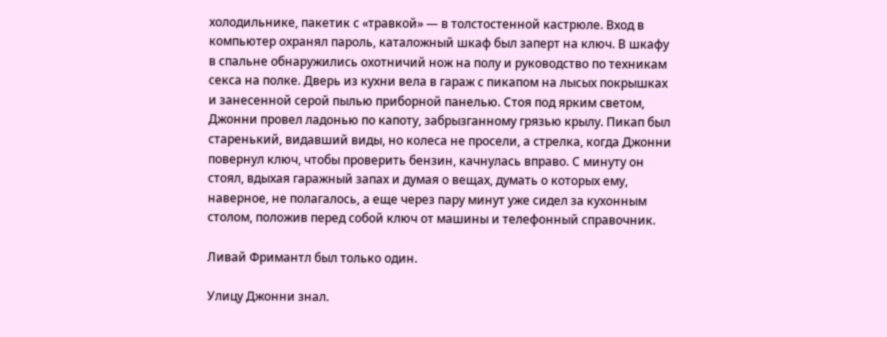холодильнике, пакетик с «травкой» — в толстостенной кастрюле. Вход в компьютер охранял пароль, каталожный шкаф был заперт на ключ. В шкафу в спальне обнаружились охотничий нож на полу и руководство по техникам секса на полке. Дверь из кухни вела в гараж с пикапом на лысых покрышках и занесенной серой пылью приборной панелью. Стоя под ярким светом, Джонни провел ладонью по капоту, забрызганному грязью крылу. Пикап был старенький, видавший виды, но колеса не просели, а стрелка, когда Джонни повернул ключ, чтобы проверить бензин, качнулась вправо. С минуту он стоял, вдыхая гаражный запах и думая о вещах, думать о которых ему, наверное, не полагалось, а еще через пару минут уже сидел за кухонным столом, положив перед собой ключ от машины и телефонный справочник.

Ливай Фримантл был только один.

Улицу Джонни знал.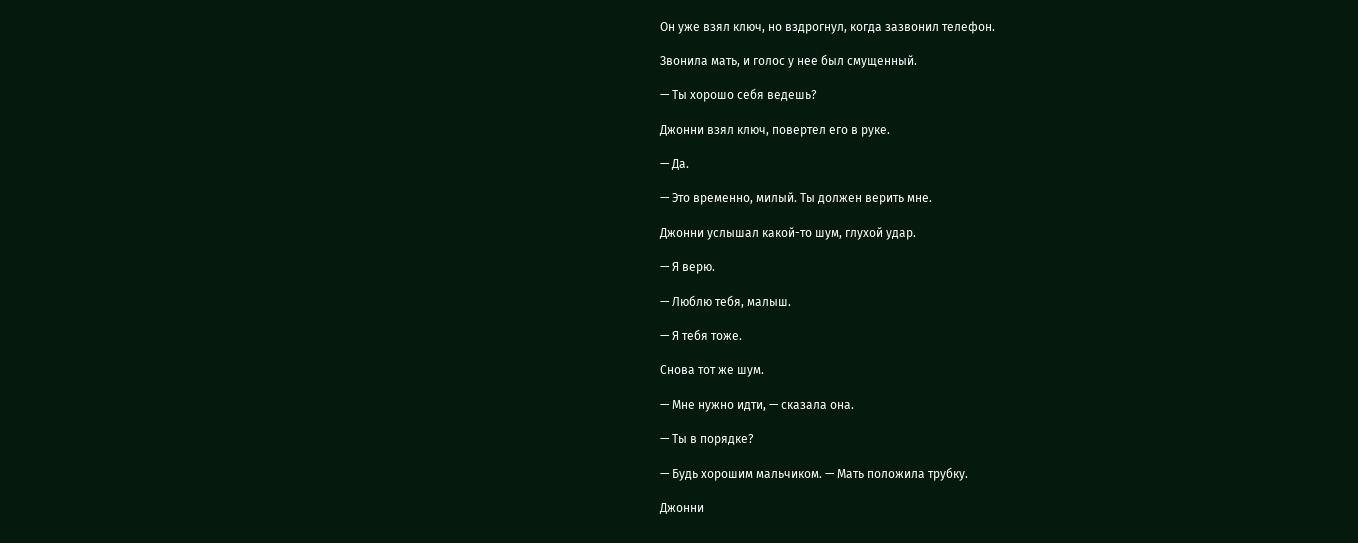Он уже взял ключ, но вздрогнул, когда зазвонил телефон.

Звонила мать, и голос у нее был смущенный.

— Ты хорошо себя ведешь?

Джонни взял ключ, повертел его в руке.

— Да.

— Это временно, милый. Ты должен верить мне.

Джонни услышал какой-то шум, глухой удар.

— Я верю.

— Люблю тебя, малыш.

— Я тебя тоже.

Снова тот же шум.

— Мне нужно идти, — сказала она.

— Ты в порядке?

— Будь хорошим мальчиком. — Мать положила трубку.

Джонни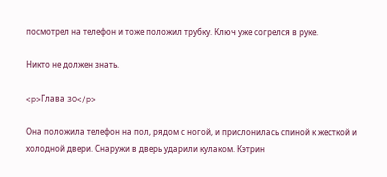посмотрел на телефон и тоже положил трубку. Ключ уже согрелся в руке.

Никто не должен знать.

<p>Глава 30</p>

Она положила телефон на пол, рядом с ногой, и прислонилась спиной к жесткой и холодной двери. Снаружи в дверь ударили кулаком. Кэтрин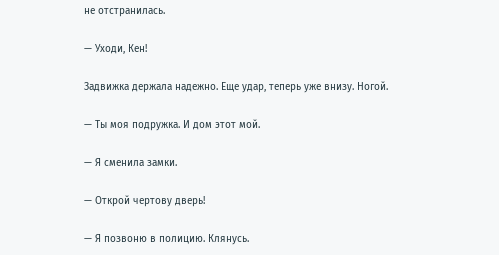не отстранилась.

— Уходи, Кен!

Задвижка держала надежно. Еще удар, теперь уже внизу. Ногой.

— Ты моя подружка. И дом этот мой.

— Я сменила замки.

— Открой чертову дверь!

— Я позвоню в полицию. Клянусь.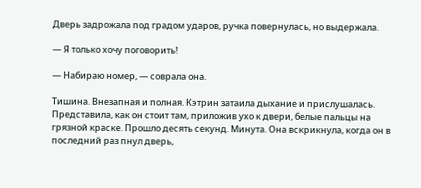Дверь задрожала под градом ударов, ручка повернулась, но выдержала.

— Я только хочу поговорить!

— Набираю номер, — соврала она.

Тишина. Внезапная и полная. Кэтрин затаила дыхание и прислушалась. Представила, как он стоит там, приложив ухо к двери, белые пальцы на грязной краске. Прошло десять секунд. Минута. Она вскрикнула, когда он в последний раз пнул дверь,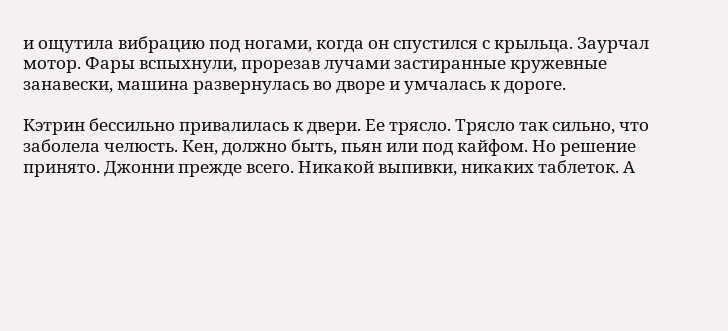и ощутила вибрацию под ногами, когда он спустился с крыльца. Заурчал мотор. Фары вспыхнули, прорезав лучами застиранные кружевные занавески, машина развернулась во дворе и умчалась к дороге.

Кэтрин бессильно привалилась к двери. Ее трясло. Трясло так сильно, что заболела челюсть. Кен, должно быть, пьян или под кайфом. Но решение принято. Джонни прежде всего. Никакой выпивки, никаких таблеток. А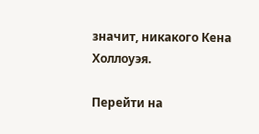значит, никакого Кена Холлоуэя.

Перейти на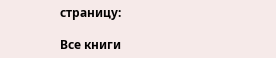страницу:

Все книги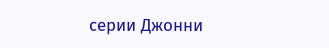серии Джонни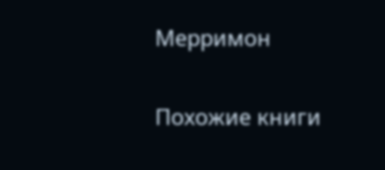Мерримон

Похожие книги